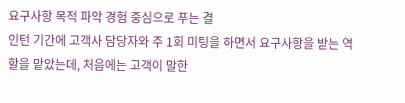요구사항 목적 파악 경험 중심으로 푸는 결
인턴 기간에 고객사 담당자와 주 1회 미팅을 하면서 요구사항을 받는 역할을 맡았는데, 처음에는 고객이 말한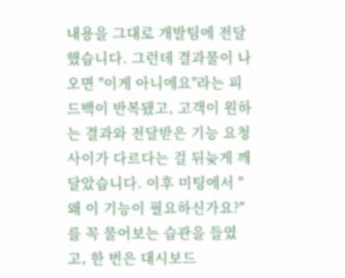내용을 그대로 개발팀에 전달했습니다. 그런데 결과물이 나오면 "이게 아니에요"라는 피드백이 반복됐고, 고객이 원하는 결과와 전달받은 기능 요청 사이가 다르다는 걸 뒤늦게 깨달았습니다. 이후 미팅에서 "왜 이 기능이 필요하신가요?"를 꼭 물어보는 습관을 들였고, 한 번은 대시보드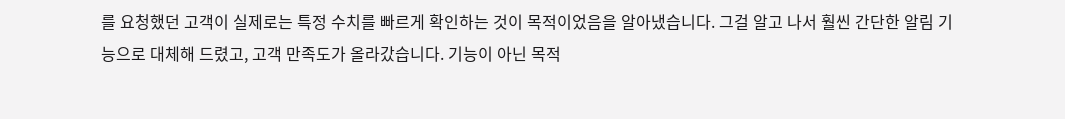를 요청했던 고객이 실제로는 특정 수치를 빠르게 확인하는 것이 목적이었음을 알아냈습니다. 그걸 알고 나서 훨씬 간단한 알림 기능으로 대체해 드렸고, 고객 만족도가 올라갔습니다. 기능이 아닌 목적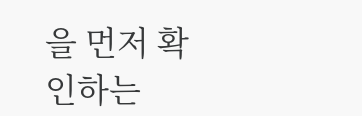을 먼저 확인하는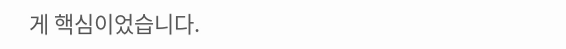게 핵심이었습니다.